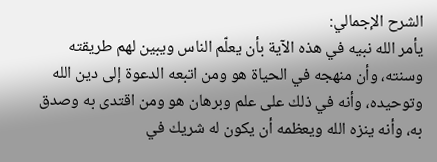الشرح الإجمالي:
يأمر الله نبيه في هذه الآية بأن يعلّم الناس ويبين لهم طريقته وسنته، وأن منهجه في الحياة هو ومن اتبعه الدعوة إلى دين الله وتوحيده، وأنه في ذلك على علم وبرهان هو ومن اقتدى به وصدق به، وأنه ينزه الله ويعظمه أن يكون له شريك في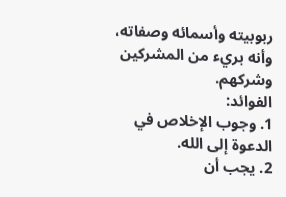ربوبيته وأسمائه وصفاته، وأنه بريء من المشركين وشركهم.
الفوائد:
1. وجوب الإخلاص في الدعوة إلى الله.
2. يجب أن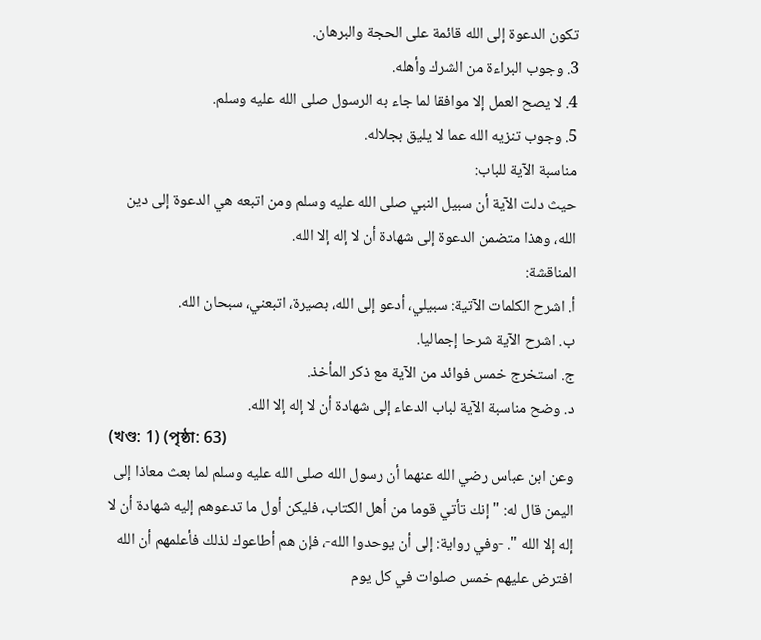تكون الدعوة إلى الله قائمة على الحجة والبرهان.
3. وجوب البراءة من الشرك وأهله.
4. لا يصح العمل إلا موافقا لما جاء به الرسول صلى الله عليه وسلم.
5. وجوب تنزيه الله عما لا يليق بجلاله.
مناسبة الآية للباب:
حيث دلت الآية أن سبيل النبي صلى الله عليه وسلم ومن اتبعه هي الدعوة إلى دين الله، وهذا متضمن الدعوة إلى شهادة أن لا إله إلا الله.
المناقشة:
أ. اشرح الكلمات الآتية: سبيلي، أدعو إلى الله، بصيرة، اتبعني، سبحان الله.
ب. اشرح الآية شرحا إجماليا.
ج. استخرج خمس فوائد من الآية مع ذكر المأخذ.
د. وضح مناسبة الآية لباب الدعاء إلى شهادة أن لا إله إلا الله.
(খণ্ড: 1) (পৃষ্ঠা: 63)
وعن ابن عباس رضي الله عنهما أن رسول الله صلى الله عليه وسلم لما بعث معاذا إلى اليمن قال له: " إنك تأتي قوما من أهل الكتاب، فليكن أول ما تدعوهم إليه شهادة أن لا إله إلا الله ". -وفي رواية: إلى أن يوحدوا الله-، فإن هم أطاعوك لذلك فأعلمهم أن الله افترض عليهم خمس صلوات في كل يوم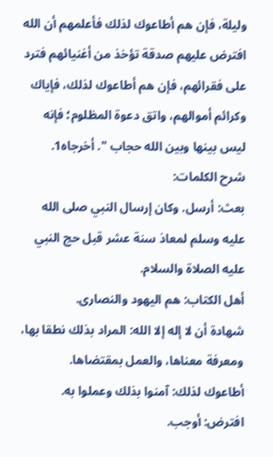وليلة، فإن هم أطاعوك لذلك فأعلمهم أن الله افترض عليهم صدقة تؤخذ من أغنيائهم فترد على فقرائهم، فإن هم أطاعوك لذلك، فإياك وكرائم أموالهم، واتق دعوة المظلوم؛ فإنه ليس بينها وبين الله حجاب ". أخرجاه1.
شرح الكلمات:
بعث: أرسل. وكان إرسال النبي صلى الله عليه وسلم لمعاذ سنة عشر قبل حج النبي عليه الصلاة والسلام.
أهل الكتاب: هم اليهود والنصارى.
شهادة أن لا إله إلا الله: المراد بذلك نطقا بها، ومعرفة معناها، والعمل بمقتضاها.
أطاعوك لذلك: آمنوا بذلك وعملوا به.
افترض: أوجب.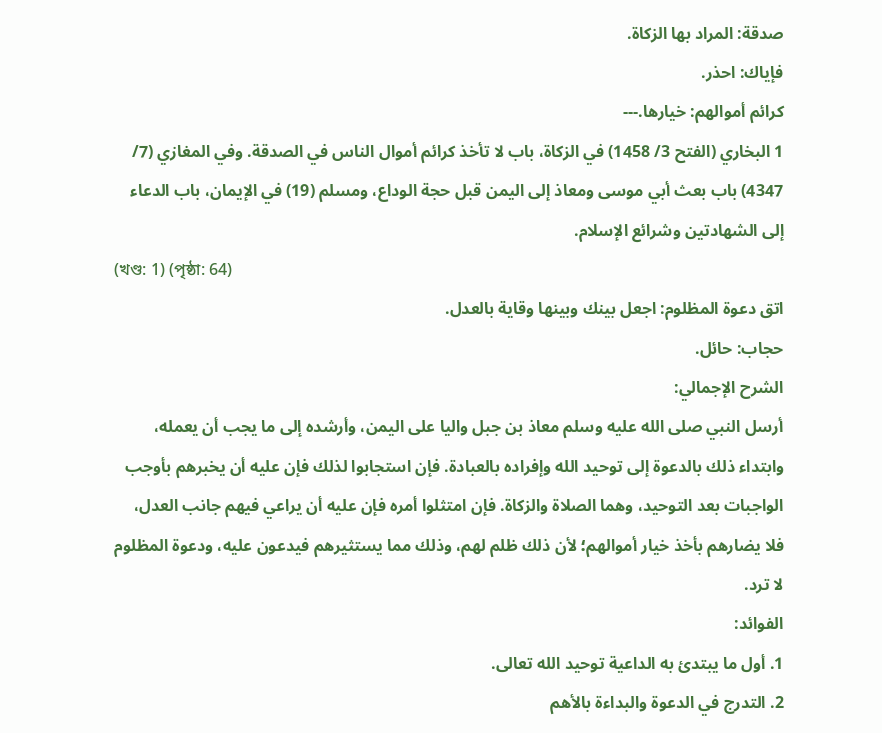صدقة: المراد بها الزكاة.
فإياك: احذر.
كرائم أموالهم: خيارها.---
1 البخاري (الفتح 3/ 1458) في الزكاة، باب لا تأخذ كرائم أموال الناس في الصدقة. وفي المغازي (7/ 4347) باب بعث أبي موسى ومعاذ إلى اليمن قبل حجة الوداع، ومسلم (19) في الإيمان، باب الدعاء إلى الشهادتين وشرائع الإسلام.
(খণ্ড: 1) (পৃষ্ঠা: 64)
اتق دعوة المظلوم: اجعل بينك وبينها وقاية بالعدل.
حجاب: حائل.
الشرح الإجمالي:
أرسل النبي صلى الله عليه وسلم معاذ بن جبل واليا على اليمن، وأرشده إلى ما يجب أن يعمله، وابتداء ذلك بالدعوة إلى توحيد الله وإفراده بالعبادة. فإن استجابوا لذلك فإن عليه أن يخبرهم بأوجب الواجبات بعد التوحيد، وهما الصلاة والزكاة. فإن امتثلوا أمره فإن عليه أن يراعي فيهم جانب العدل، فلا يضارهم بأخذ خيار أموالهم؛ لأن ذلك ظلم لهم، وذلك مما يستثيرهم فيدعون عليه، ودعوة المظلوم لا ترد.
الفوائد:
1. أول ما يبتدئ به الداعية توحيد الله تعالى.
2. التدرج في الدعوة والبداءة بالأهم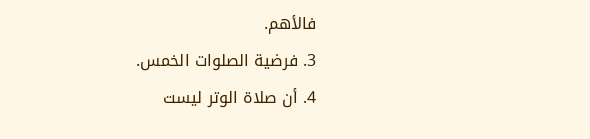فالأهم.
3. فرضية الصلوات الخمس.
4. أن صلاة الوتر ليست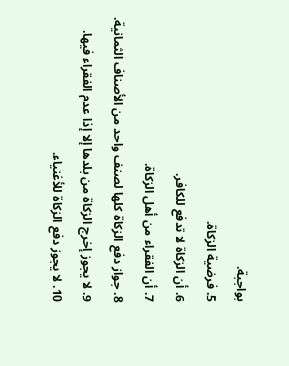بواجبة.
5. فرضية الزكاة.
6. أن الزكاة لا تدفع للكافر.
7. أن الفقراء من أهل الزكاة.
8. جواز دفع الزكاة كلها لصنف واحد من الأصناف الثمانية.
9. لا يجوز إخرج الزكاة من بلدها إلا إذا عدم الفقراء فيها.
10. لا يجوز دفع الزكاة للأغنياء.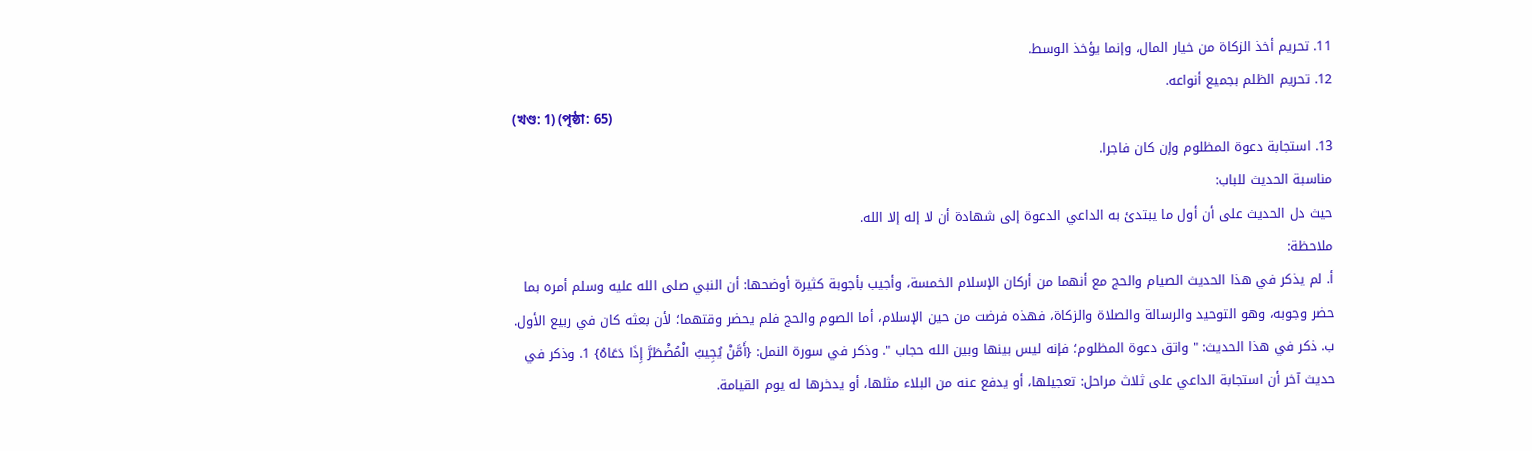11. تحريم أخذ الزكاة من خيار المال، وإنما يؤخذ الوسط.
12. تحريم الظلم بجميع أنواعه.
(খণ্ড: 1) (পৃষ্ঠা: 65)
13. استجابة دعوة المظلوم وإن كان فاجرا.
مناسبة الحديث للباب:
حيث دل الحديث على أن أول ما يبتدئ به الداعي الدعوة إلى شهادة أن لا إله إلا الله.
ملاحظة:
أ. لم يذكر في هذا الحديث الصيام والحج مع أنهما من أركان الإسلام الخمسة، وأجيب بأجوبة كثيرة أوضحها: أن النبي صلى الله عليه وسلم أمره بما حضر وجوبه، وهو التوحيد والرسالة والصلاة والزكاة، فهذه فرضت من حين الإسلام، أما الصوم والحج فلم يحضر وقتهما؛ لأن بعثه كان في ربيع الأول.
ب. ذكر في هذا الحديث: " واتق دعوة المظلوم؛ فإنه ليس بينها وبين الله حجاب ". وذكر في سورة النمل: {أَمَّنْ يُجِيبُ الْمُضْطَرَّ إِذَا دَعَاهُ} 1. وذكر في حديث آخر أن استجابة الداعي على ثلاث مراحل: تعجيلها، أو يدفع عنه من البلاء مثلها، أو يدخرها له يوم القيامة.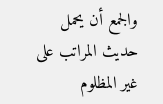والجمع أن يحمل حديث المراتب على غير المظلوم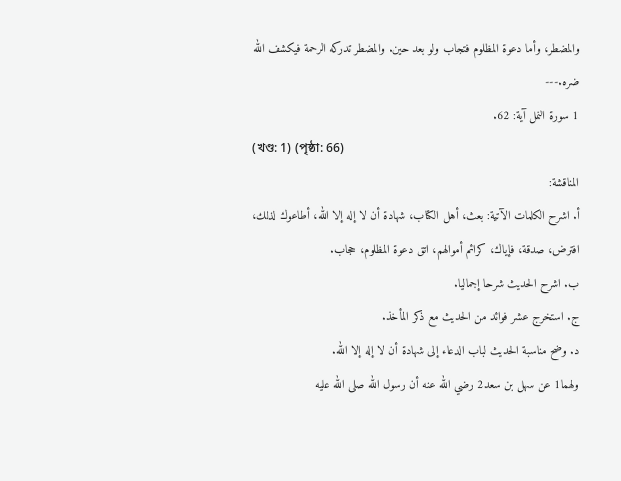والمضطر، وأما دعوة المظلوم فتجاب ولو بعد حين. والمضطر تدركه الرحمة فيكشف الله ضره.---
1 سورة النمل آية: 62.
(খণ্ড: 1) (পৃষ্ঠা: 66)
المناقشة:
أ. اشرح الكلمات الآتية: بعث، أهل الكتاب، شهادة أن لا إله إلا الله، أطاعوك لذلك، افترض، صدقة، فإياك، كرائم أموالهم، اتق دعوة المظلوم، حجاب.
ب. اشرح الحديث شرحا إجماليا.
ج. استخرج عشر فوائد من الحديث مع ذكر المأخذ.
د. وضح مناسبة الحديث لباب الدعاء إلى شهادة أن لا إله إلا الله.
ولهما1 عن سهل بن سعد2 رضي الله عنه أن رسول الله صلى الله عليه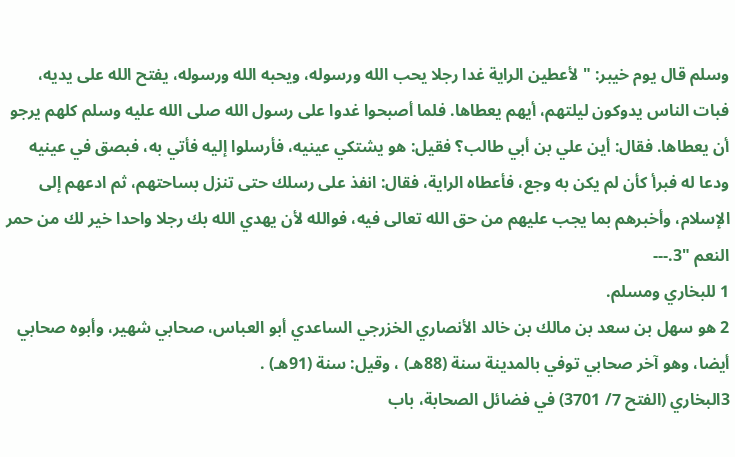وسلم قال يوم خيبر: " لأعطين الراية غدا رجلا يحب الله ورسوله، ويحبه الله ورسوله، يفتح الله على يديه، فبات الناس يدوكون ليلتهم، أيهم يعطاها. فلما أصبحوا غدوا على رسول الله صلى الله عليه وسلم كلهم يرجو أن يعطاها. فقال: أين علي بن أبي طالب؟ فقيل: هو يشتكي عينيه، فأرسلوا إليه فأتي به، فبصق في عينيه ودعا له فبرأ كأن لم يكن به وجع، فأعطاه الراية، فقال: انفذ على رسلك حتى تنزل بساحتهم، ثم ادعهم إلى الإسلام، وأخبرهم بما يجب عليهم من حق الله تعالى فيه، فوالله لأن يهدي الله بك رجلا واحدا خير لك من حمر النعم "3.---
1 للبخاري ومسلم.
2 هو سهل بن سعد بن مالك بن خالد الأنصاري الخزرجي الساعدي أبو العباس، صحابي شهير، وأبوه صحابي أيضا، وهو آخر صحابي توفي بالمدينة سنة (88هـ) ، وقيل: سنة (91هـ) .
3البخاري (الفتح 7/ 3701) في فضائل الصحابة، باب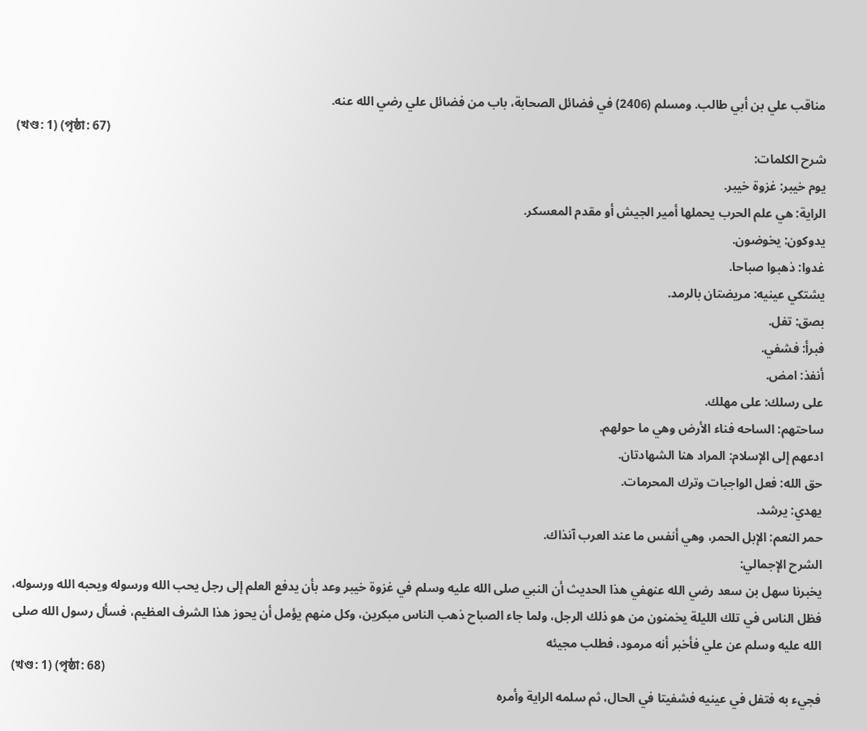مناقب علي بن أبي طالب. ومسلم (2406) في فضائل الصحابة، باب من فضائل علي رضي الله عنه.
(খণ্ড: 1) (পৃষ্ঠা: 67)
شرح الكلمات:
يوم خيبر: غزوة خيبر.
الراية: هي علم الحرب يحملها أمير الجيش أو مقدم المعسكر.
يدوكون: يخوضون.
غدوا: ذهبوا صباحا.
يشتكي عينيه: مريضتان بالرمد.
بصق: تفل.
فبرأ: فشفي.
أنفذ: امض.
على رسلك: على مهلك.
ساحتهم: الساحه فناء الأرض وهي ما حولهم.
ادعهم إلى الإسلام: المراد هنا الشهادتان.
حق الله: فعل الواجبات وترك المحرمات.
يهدي: يرشد.
حمر النعم: الإبل الحمر، وهي أنفس ما عند العرب آنذاك.
الشرح الإجمالي:
يخبرنا سهل بن سعد رضي الله عنهفي هذا الحديث أن النبي صلى الله عليه وسلم في غزوة خيبر وعد بأن يدفع العلم إلى رجل يحب الله ورسوله ويحبه الله ورسوله، فظل الناس في تلك الليلة يخمنون من هو ذلك الرجل، ولما جاء الصباح ذهب الناس مبكرين، وكل منهم يؤمل أن يحوز هذا الشرف العظيم، فسأل رسول الله صلى الله عليه وسلم عن علي فأخبر أنه مرمود، فطلب مجيئه
(খণ্ড: 1) (পৃষ্ঠা: 68)
فجيء به فتفل في عينيه فشفيتا في الحال، ثم سلمه الراية وأمره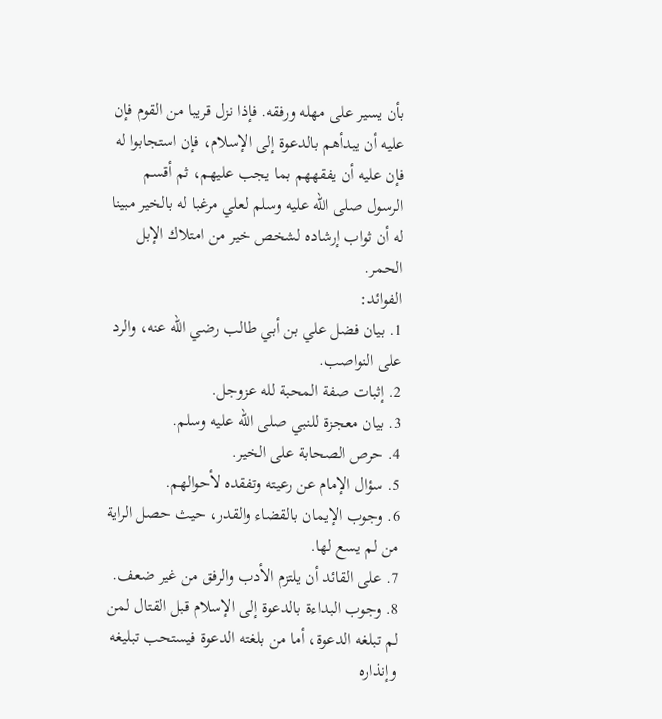بأن يسير على مهله ورفقه. فإذا نزل قريبا من القوم فإن عليه أن يبدأهم بالدعوة إلى الإسلام، فإن استجابوا له فإن عليه أن يفقههم بما يجب عليهم، ثم أقسم الرسول صلى الله عليه وسلم لعلي مرغبا له بالخير مبينا له أن ثواب إرشاده لشخص خير من امتلاك الإبل الحمر.
الفوائد:
1. بيان فضل علي بن أبي طالب رضي الله عنه، والرد على النواصب.
2. إثبات صفة المحبة لله عزوجل.
3. بيان معجزة للنبي صلى الله عليه وسلم.
4. حرص الصحابة على الخير.
5. سؤال الإمام عن رعيته وتفقده لأحوالهم.
6. وجوب الإيمان بالقضاء والقدر، حيث حصل الراية من لم يسع لها.
7. على القائد أن يلتزم الأدب والرفق من غير ضعف.
8. وجوب البداءة بالدعوة إلى الإسلام قبل القتال لمن لم تبلغه الدعوة، أما من بلغته الدعوة فيستحب تبليغه وإنذاره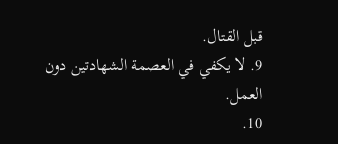قبل القتال.
9. لا يكفي في العصمة الشهادتين دون العمل.
10.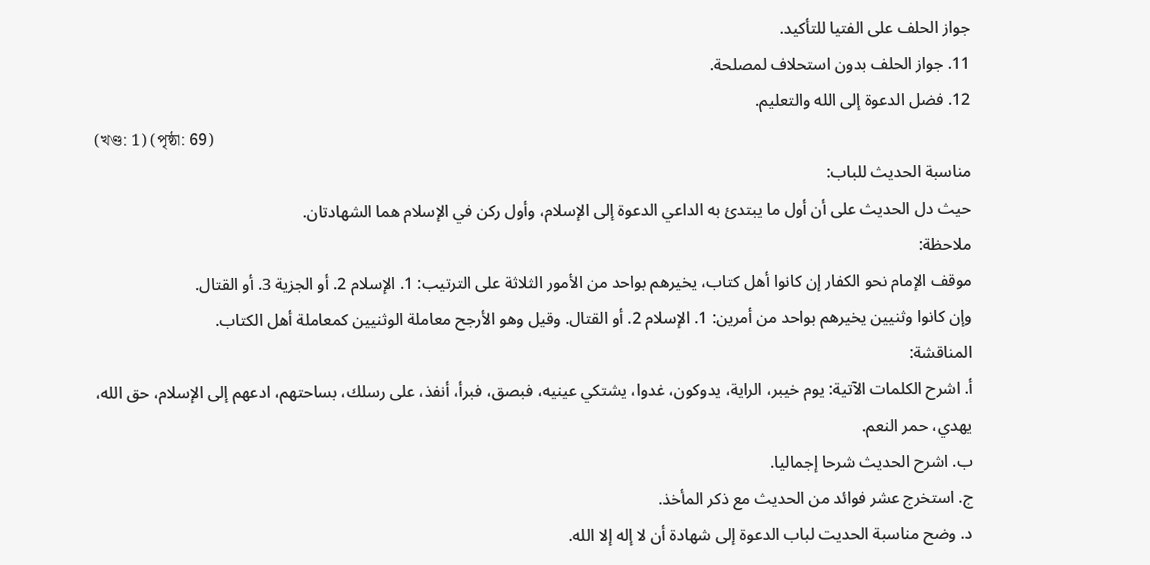جواز الحلف على الفتيا للتأكيد.
11. جواز الحلف بدون استحلاف لمصلحة.
12. فضل الدعوة إلى الله والتعليم.
(খণ্ড: 1) (পৃষ্ঠা: 69)
مناسبة الحديث للباب:
حيث دل الحديث على أن أول ما يبتدئ به الداعي الدعوة إلى الإسلام، وأول ركن في الإسلام هما الشهادتان.
ملاحظة:
موقف الإمام نحو الكفار إن كانوا أهل كتاب، يخيرهم بواحد من الأمور الثلاثة على الترتيب: 1. الإسلام 2. أو الجزية 3. أو القتال.
وإن كانوا وثنيين يخيرهم بواحد من أمرين: 1. الإسلام 2. أو القتال. وقيل وهو الأرجح معاملة الوثنيين كمعاملة أهل الكتاب.
المناقشة:
أ. اشرح الكلمات الآتية: يوم خيبر، الراية، يدوكون، غدوا، يشتكي عينيه، فبصق، فبرأ، أنفذ، على رسلك، بساحتهم، ادعهم إلى الإسلام، حق الله، يهدي، حمر النعم.
ب. اشرح الحديث شرحا إجماليا.
ج. استخرج عشر فوائد من الحديث مع ذكر المأخذ.
د. وضح مناسبة الحديت لباب الدعوة إلى شهادة أن لا إله إلا الله.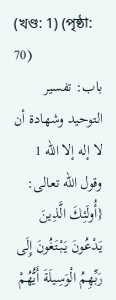(খণ্ড: 1) (পৃষ্ঠা: 70)
باب: تفسير التوحيد وشهادة أن لا إله إلا الله 1
وقول الله تعالى: {أُولَئِكَ الَّذِينَ يَدْعُونَ يَبْتَغُونَ إِلَى رَبِّهِمُ الْوَسِيلَةَ أَيُّهُمْ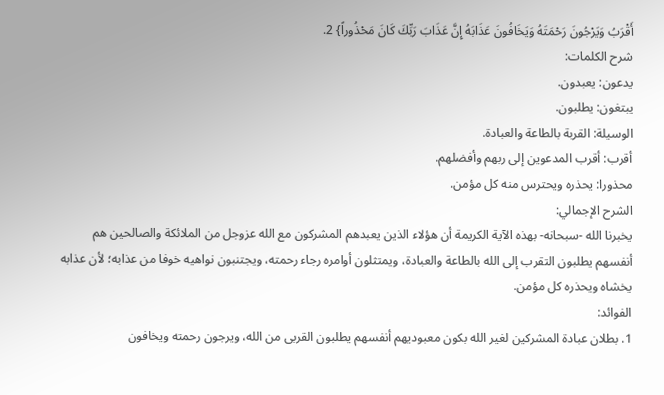أَقْرَبُ وَيَرْجُونَ رَحْمَتَهُ وَيَخَافُونَ عَذَابَهُ إِنَّ عَذَابَ رَبِّكَ كَانَ مَحْذُوراً} 2.
شرح الكلمات:
يدعون: يعبدون.
يبتغون: يطلبون.
الوسيلة: القربة بالطاعة والعبادة.
أقرب: أقرب المدعوين إلى ربهم وأفضلهم.
محذورا: يحذره ويحترس منه كل مؤمن.
الشرح الإجمالي:
يخبرنا الله -سبحانه- بهذه الآية الكريمة أن هؤلاء الذين يعبدهم المشركون مع الله عزوجل من الملائكة والصالحين هم أنفسهم يطلبون التقرب إلى الله بالطاعة والعبادة، ويمتثلون أوامره رجاء رحمته، ويجتنبون نواهيه خوفا من عذابه؛ لأن عذابه يخشاه ويحذره كل مؤمن.
الفوائد:
1. بطلان عبادة المشركين لغير الله بكون معبوديهم أنفسهم يطلبون القربى من الله، ويرجون رحمته ويخافون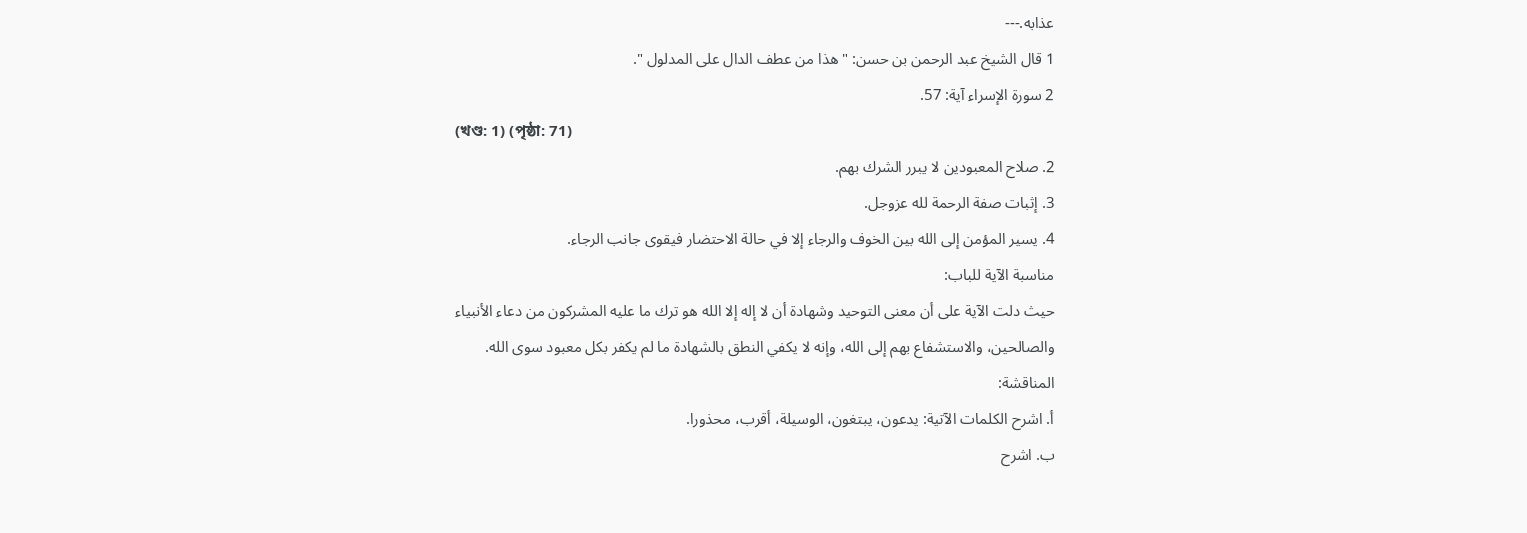عذابه.---
1 قال الشيخ عبد الرحمن بن حسن: " هذا من عطف الدال على المدلول ".
2 سورة الإسراء آية: 57.
(খণ্ড: 1) (পৃষ্ঠা: 71)
2. صلاح المعبودين لا يبرر الشرك بهم.
3. إثبات صفة الرحمة لله عزوجل.
4. يسير المؤمن إلى الله بين الخوف والرجاء إلا في حالة الاحتضار فيقوى جانب الرجاء.
مناسبة الآية للباب:
حيث دلت الآية على أن معنى التوحيد وشهادة أن لا إله إلا الله هو ترك ما عليه المشركون من دعاء الأنبياء والصالحين، والاستشفاع بهم إلى الله، وإنه لا يكفي النطق بالشهادة ما لم يكفر بكل معبود سوى الله.
المناقشة:
أ. اشرح الكلمات الآتية: يدعون، يبتغون، الوسيلة، أقرب، محذورا.
ب. اشرح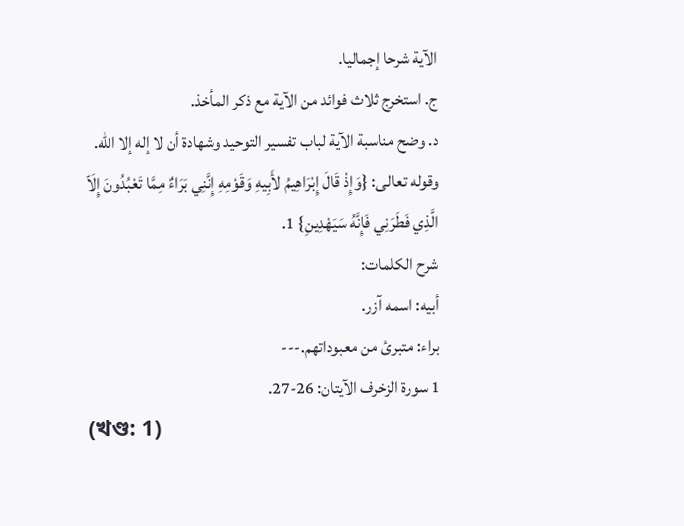الآية شرحا إجماليا.
ج. استخرج ثلاث فوائد من الآية مع ذكر المأخذ.
د. وضح مناسبة الآية لباب تفسير التوحيد وشهادة أن لا إله إلا الله.
وقوله تعالى: {وَإِذْ قَالَ إِبْرَاهِيمُ لأَبِيهِ وَقَوْمِهِ إِنَّنِي بَرَاءٌ مِمَّا تَعْبُدُونَ إِلَاّ الَّذِي فَطَرَنِي فَإِنَّهُ سَيَهْدِينِ} 1.
شرح الكلمات:
أبيه: اسمه آزر.
براء: متبرئ من معبوداتهم.---
1 سورة الزخرف الآيتان: 26-27.
(খণ্ড: 1)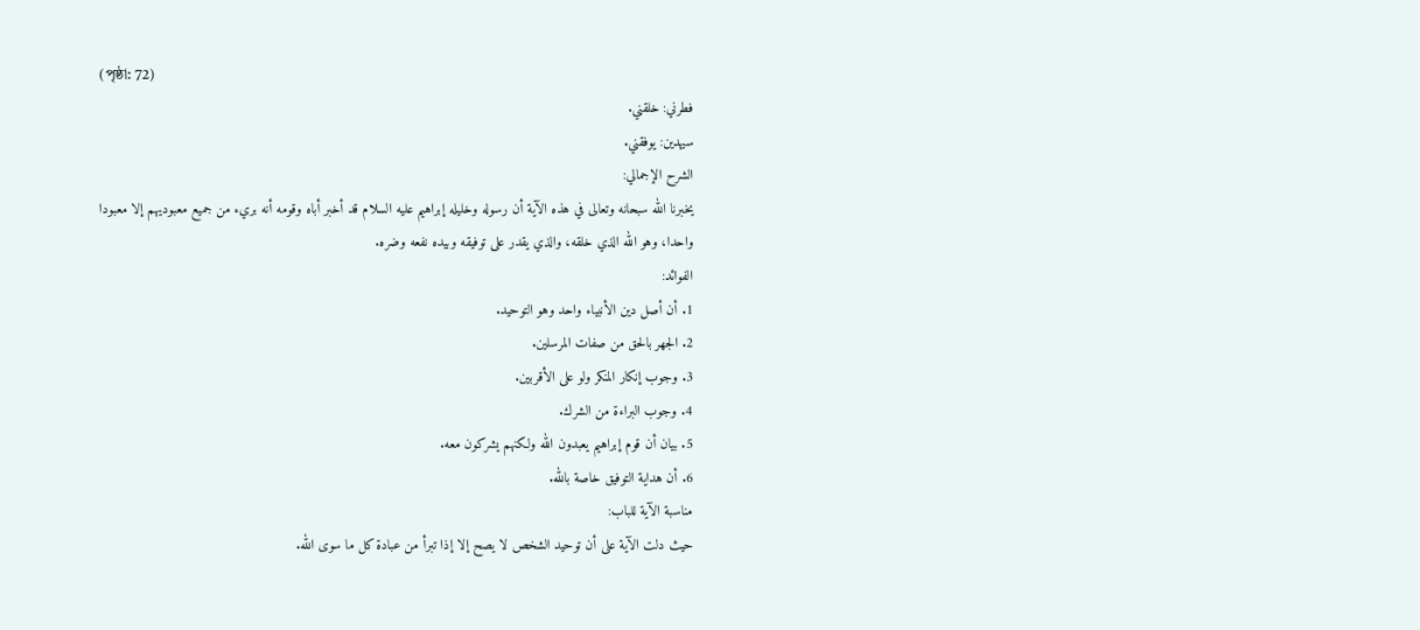(পৃষ্ঠা: 72)
فطرني: خلقني.
سيهدين: يوفقني.
الشرح الإجمالي:
يخبرنا الله سبحانه وتعالى في هذه الآية أن رسوله وخليله إبراهيم عليه السلام قد أخبر أباه وقومه أنه بريء من جميع معبوديهم إلا معبودا واحدا، وهو الله الذي خلقه، والذي يقدر على توفيقه وبيده نفعه وضره.
الفوائد:
1. أن أصل دين الأنبياء واحد وهو التوحيد.
2. الجهر بالحق من صفات المرسلين.
3. وجوب إنكار المنكر ولو على الأقربين.
4. وجوب البراءة من الشرك.
5. بيان أن قوم إبراهيم يعبدون الله ولكنهم يشركون معه.
6. أن هداية التوفيق خاصة بالله.
مناسبة الآية للباب:
حيث دلت الآية على أن توحيد الشخص لا يصح إلا إذا تبرأ من عبادة كل ما سوى الله.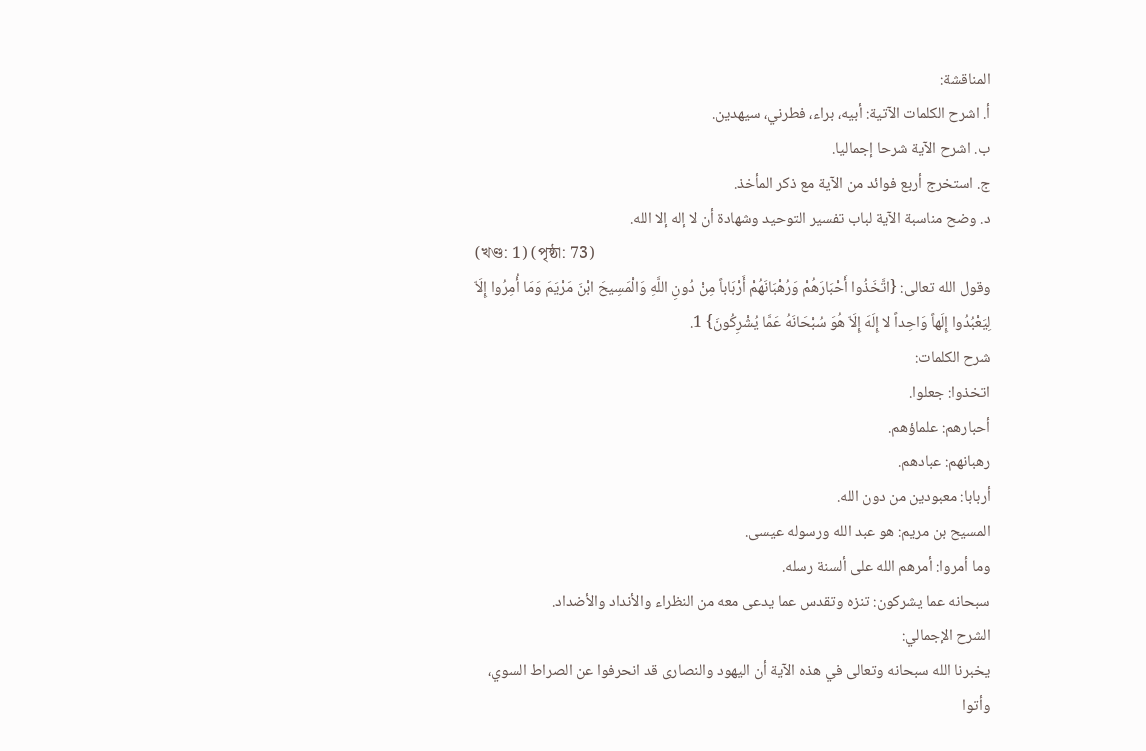المناقشة:
أ. اشرح الكلمات الآتية: أبيه، براء، فطرني، سيهدين.
ب. اشرح الآية شرحا إجماليا.
ج. استخرج أربع فوائد من الآية مع ذكر المأخذ.
د. وضح مناسبة الآية لباب تفسير التوحيد وشهادة أن لا إله إلا الله.
(খণ্ড: 1) (পৃষ্ঠা: 73)
وقول الله تعالى: {اتَّخَذُوا أَحْبَارَهُمْ وَرُهْبَانَهُمْ أَرْبَاباً مِنْ دُونِ اللَّهِ وَالْمَسِيحَ ابْنَ مَرْيَمَ وَمَا أُمِرُوا إِلَاّ لِيَعْبُدُوا إِلَهاً وَاحِداً لا إِلَهَ إِلَاّ هُوَ سُبْحَانَهُ عَمَّا يُشْرِكُونَ} 1.
شرح الكلمات:
اتخذوا: جعلوا.
أحبارهم: علماؤهم.
رهبانهم: عبادهم.
أربابا: معبودين من دون الله.
المسيح بن مريم: هو عبد الله ورسوله عيسى.
وما أمروا: أمرهم الله على ألسنة رسله.
سبحانه عما يشركون: تنزه وتقدس عما يدعى معه من النظراء والأنداد والأضداد.
الشرح الإجمالي:
يخبرنا الله سبحانه وتعالى في هذه الآية أن اليهود والنصارى قد انحرفوا عن الصراط السوي، وأتوا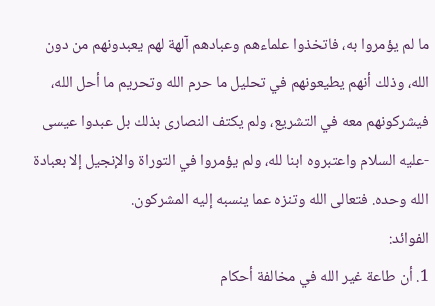ما لم يؤمروا به، فاتخذوا علماءهم وعبادهم آلهة لهم يعبدونهم من دون الله، وذلك أنهم يطيعونهم في تحليل ما حرم الله وتحريم ما أحل الله، فيشركونهم معه في التشريع، ولم يكتف النصارى بذلك بل عبدوا عيسى -عليه السلام واعتبروه ابنا لله، ولم يؤمروا في التوراة والإنجيل إلا بعبادة الله وحده. فتعالى الله وتنزه عما ينسبه إليه المشركون.
الفوائد:
1. أن طاعة غير الله في مخالفة أحكام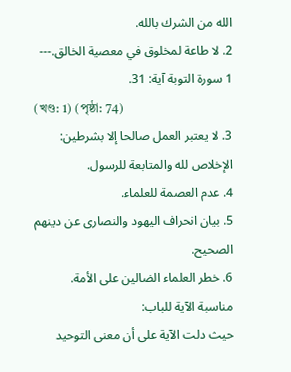الله من الشرك بالله.
2. لا طاعة لمخلوق في معصية الخالق.---
1 سورة التوبة آية: 31.
(খণ্ড: 1) (পৃষ্ঠা: 74)
3. لا يعتبر العمل صالحا إلا بشرطين: الإخلاص لله والمتابعة للرسول.
4. عدم العصمة للعلماء.
5. بيان انحراف اليهود والنصارى عن دينهم الصحيح.
6. خطر العلماء الضالين على الأمة.
مناسبة الآية للباب:
حيث دلت الآية على أن معنى التوحيد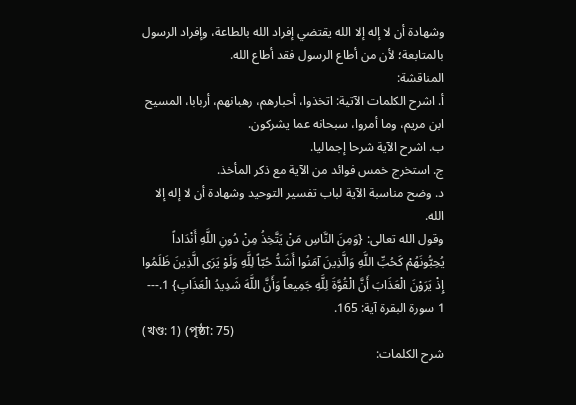وشهادة أن لا إله إلا الله يقتضي إفراد الله بالطاعة، وإفراد الرسول بالمتابعة؛ لأن من أطاع الرسول فقد أطاع الله.
المناقشة:
أ. اشرح الكلمات الآتية: اتخذوا، أحبارهم، رهبانهم، أربابا، المسيح ابن مريم، وما أمروا، سبحانه عما يشركون.
ب. اشرح الآية شرحا إجماليا.
ج. استخرج خمس فوائد من الآية مع ذكر المأخذ.
د. وضح مناسبة الآية لباب تفسير التوحيد وشهادة أن لا إله إلا الله.
وقول الله تعالى: {وَمِنَ النَّاسِ مَنْ يَتَّخِذُ مِنْ دُونِ اللَّهِ أَنْدَاداً يُحِبُّونَهُمْ كَحُبِّ اللَّهِ وَالَّذِينَ آمَنُوا أَشَدُّ حُبّاً لِلَّهِ وَلَوْ يَرَى الَّذِينَ ظَلَمُوا إِذْ يَرَوْنَ الْعَذَابَ أَنَّ الْقُوَّةَ لِلَّهِ جَمِيعاً وَأَنَّ اللَّهَ شَدِيدُ الْعَذَابِ} 1.---
1 سورة البقرة آية: 165.
(খণ্ড: 1) (পৃষ্ঠা: 75)
شرح الكلمات: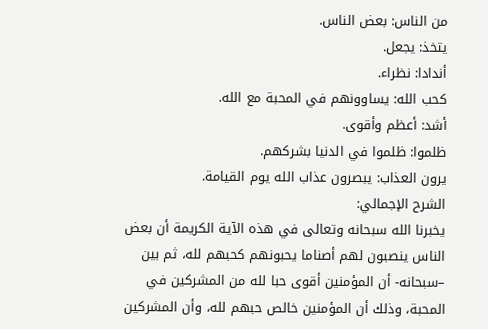من الناس: بعض الناس.
يتخذ: يجعل.
أندادا: نظراء.
كحب الله: يساوونهم في المحبة مع الله.
أشد: أعظم وأقوى.
ظلموا: ظلموا في الدنيا بشركهم.
يرون العذاب: يبصرون عذاب الله يوم القيامة.
الشرح الإجمالي:
يخبرنا الله سبحانه وتعالى في هذه الآية الكريمة أن بعض الناس ينصبون لهم أصناما يحبونهم كحبهم لله، ثم بين –سبحانه- أن المؤمنين أقوى حبا لله من المشركين في المحبة، وذلك أن المؤمنين خالص حبهم لله، وأن المشركين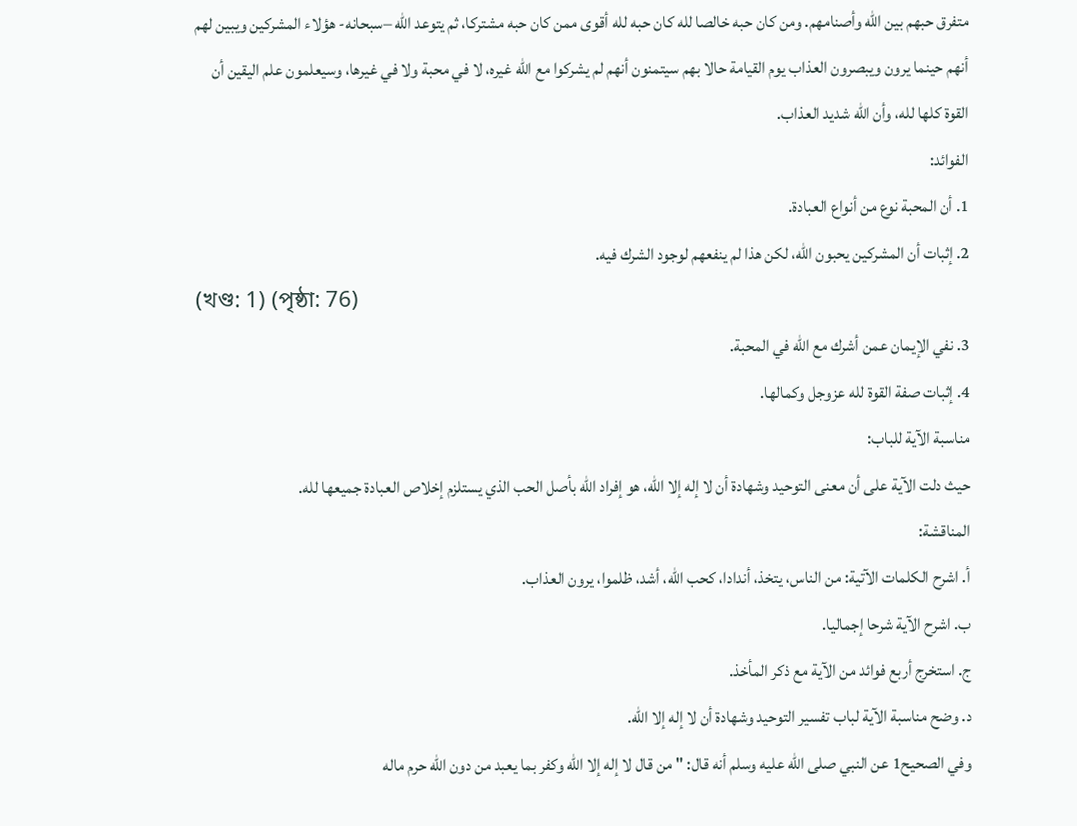متفرق حبهم بين الله وأصنامهم. ومن كان حبه خالصا لله كان حبه لله أقوى ممن كان حبه مشتركا، ثم يتوعد الله –سبحانه- هؤلاء المشركين ويبين لهم أنهم حينما يرون ويبصرون العذاب يوم القيامة حالا بهم سيتمنون أنهم لم يشركوا مع الله غيره، لا في محبة ولا في غيرها، وسيعلمون علم اليقين أن القوة كلها لله، وأن الله شديد العذاب.
الفوائد:
1. أن المحبة نوع من أنواع العبادة.
2. إثبات أن المشركين يحبون الله، لكن هذا لم ينفعهم لوجود الشرك فيه.
(খণ্ড: 1) (পৃষ্ঠা: 76)
3. نفي الإيمان عمن أشرك مع الله في المحبة.
4. إثبات صفة القوة لله عزوجل وكمالها.
مناسبة الآية للباب:
حيث دلت الآية على أن معنى التوحيد وشهادة أن لا إله إلا الله، هو إفراد الله بأصل الحب الذي يستلزم إخلاص العبادة جميعها لله.
المناقشة:
أ. اشرح الكلمات الآتية: من الناس، يتخذ، أندادا، كحب الله، أشد، ظلموا، يرون العذاب.
ب. اشرح الآية شرحا إجماليا.
ج. استخرج أربع فوائد من الآية مع ذكر المأخذ.
د. وضح مناسبة الآية لباب تفسير التوحيد وشهادة أن لا إله إلا الله.
وفي الصحيح1 عن النبي صلى الله عليه وسلم أنه قال: " من قال لا إله إلا الله وكفر بما يعبد من دون الله حرم ماله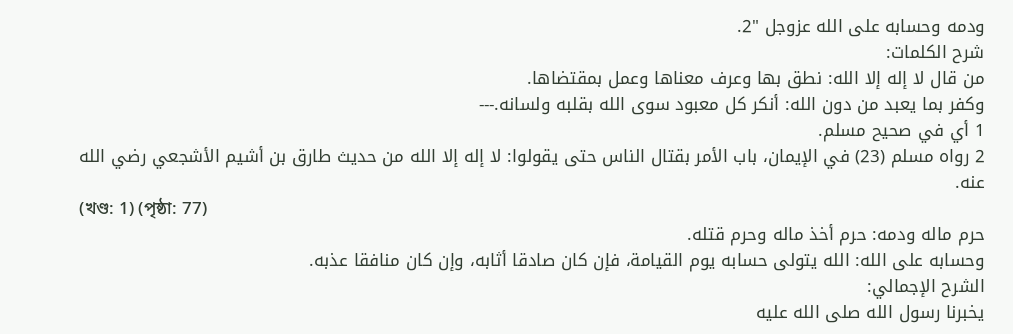ودمه وحسابه على الله عزوجل "2.
شرح الكلمات:
من قال لا إله إلا الله: نطق بها وعرف معناها وعمل بمقتضاها.
وكفر بما يعبد من دون الله: أنكر كل معبود سوى الله بقلبه ولسانه.---
1 أي في صحيح مسلم.
2 رواه مسلم (23) في الإيمان، باب الأمر بقتال الناس حتى يقولوا: لا إله إلا الله من حديث طارق بن أشيم الأشجعي رضي الله عنه.
(খণ্ড: 1) (পৃষ্ঠা: 77)
حرم ماله ودمه: حرم أخذ ماله وحرم قتله.
وحسابه على الله: الله يتولى حسابه يوم القيامة، فإن كان صادقا أثابه، وإن كان منافقا عذبه.
الشرح الإجمالي:
يخبرنا رسول الله صلى الله عليه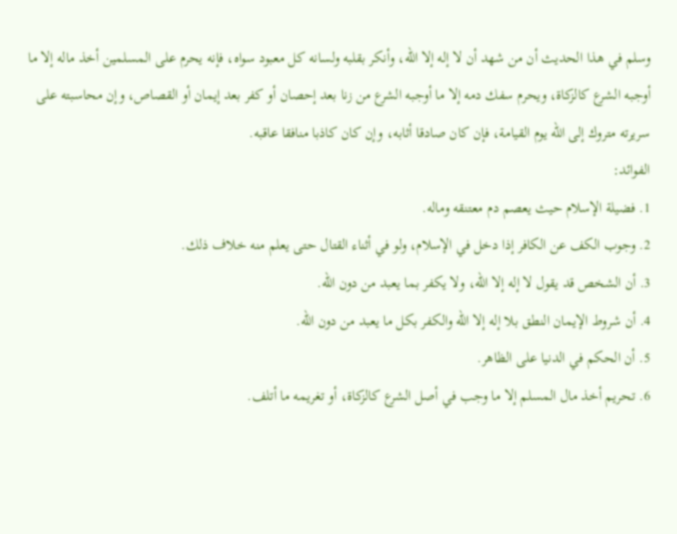وسلم في هذا الحديث أن من شهد أن لا إله إلا الله، وأنكر بقلبه ولسانه كل معبود سواه، فإنه يحرم على المسلمين أخذ ماله إلا ما أوجبه الشرع كالزكاة، ويحرم سفك دمه إلا ما أوجبه الشرع من زنا بعد إحصان أو كفر بعد إيمان أو القصاص، وإن محاسبته على سريرته متروك إلى الله يوم القيامة، فإن كان صادقا أثابه، وإن كان كاذبا منافقا عاقبه.
الفوائد:
1. فضيلة الإسلام حيث يعصم دم معتنقه وماله.
2. وجوب الكف عن الكافر إذا دخل في الإسلام، ولو في أثناء القتال حتى يعلم منه خلاف ذلك.
3. أن الشخص قد يقول لا إله إلا الله، ولا يكفر بما يعبد من دون الله.
4. أن شروط الإيمان النطق بلا إله إلا الله والكفر بكل ما يعبد من دون الله.
5. أن الحكم في الدنيا على الظاهر.
6. تحريم أخذ مال المسلم إلا ما وجب في أصل الشرع كالزكاة، أو تغريمه ما أتلف.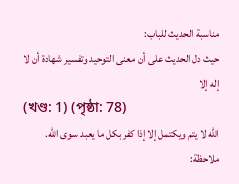مناسبة الحديث للباب:
حيث دل الحديث على أن معنى التوحيد وتفسير شهادة أن لا إله إلا
(খণ্ড: 1) (পৃষ্ঠা: 78)
الله لا يتم ويكتمل إلا إذا كفر بكل ما يعبد سوى الله.
ملاحظة: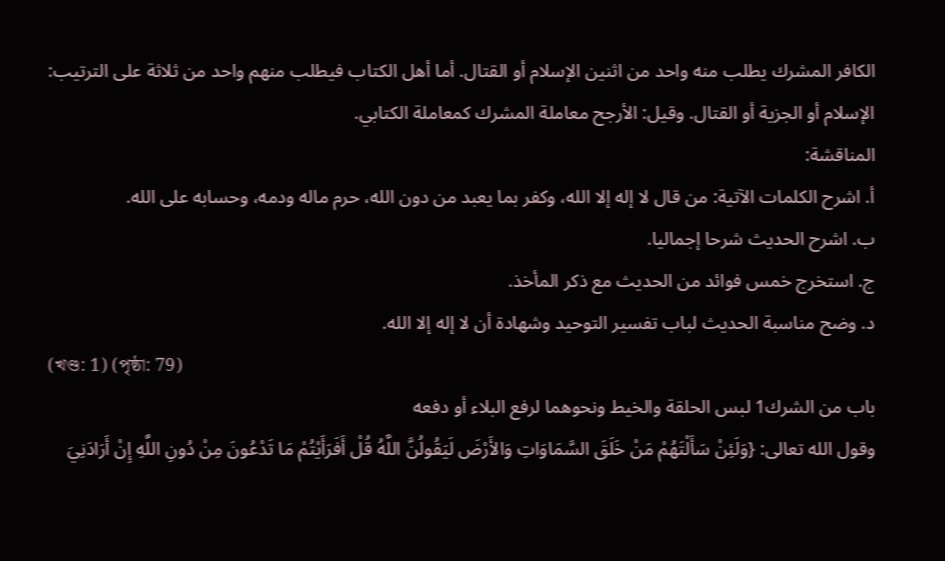الكافر المشرك يطلب منه واحد من اثنين الإسلام أو القتال. أما أهل الكتاب فيطلب منهم واحد من ثلاثة على الترتيب: الإسلام أو الجزية أو القتال. وقيل: الأرجح معاملة المشرك كمعاملة الكتابي.
المناقشة:
أ. اشرح الكلمات الآتية: من قال لا إله إلا الله، وكفر بما يعبد من دون الله، حرم ماله ودمه، وحسابه على الله.
ب. اشرح الحديث شرحا إجماليا.
ج. استخرج خمس فوائد من الحديث مع ذكر المأخذ.
د. وضح مناسبة الحديث لباب تفسير التوحيد وشهادة أن لا إله إلا الله.
(খণ্ড: 1) (পৃষ্ঠা: 79)
باب من الشرك1 لبس الحلقة والخيط ونحوهما لرفع البلاء أو دفعه
وقول الله تعالى: {وَلَئِنْ سَأَلْتَهُمْ مَنْ خَلَقَ السَّمَاوَاتِ وَالأَرْضَ لَيَقُولُنَّ اللَّهُ قُلْ أَفَرَأَيْتُمْ مَا تَدْعُونَ مِنْ دُونِ اللَّهِ إِنْ أَرَادَنِيَ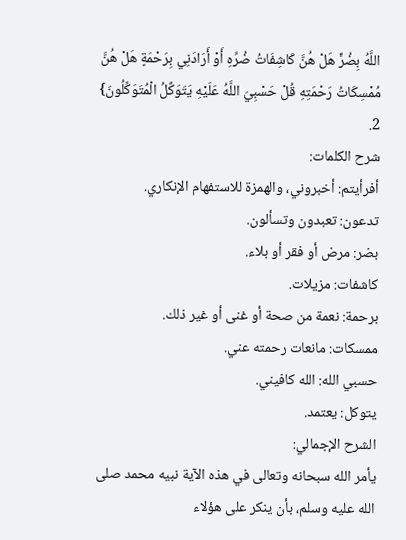اللَّهُ بِضُرٍّ هَلْ هُنَّ كَاشِفَاتُ ضُرِّهِ أَوْ أَرَادَنِي بِرَحْمَةٍ هَلْ هُنَّ مُمْسِكَاتُ رَحْمَتِهِ قُلْ حَسْبِيَ اللَّهُ عَلَيْهِ يَتَوَكَّلُ الْمُتَوَكِّلُونَ} 2.
شرح الكلمات:
أفرأيتم: أخبروني، والهمزة للاستفهام الإنكاري.
تدعون: تعبدون وتسألون.
بضر: مرض أو فقر أو بلاء.
كاشفات: مزيلات.
برحمة: نعمة من صحة أو غنى أو غير ذلك.
ممسكات: مانعات رحمته عني.
حسبي الله: الله كافيني.
يتوكل: يعتمد.
الشرح الإجمالي:
يأمر الله سبحانه وتعالى في هذه الآية نبيه محمد صلى الله عليه وسلم، بأن ينكر على هؤلاء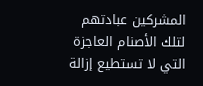المشركين عبادتهم لتلك الأصنام العاجزة التي لا تستطيع إزالة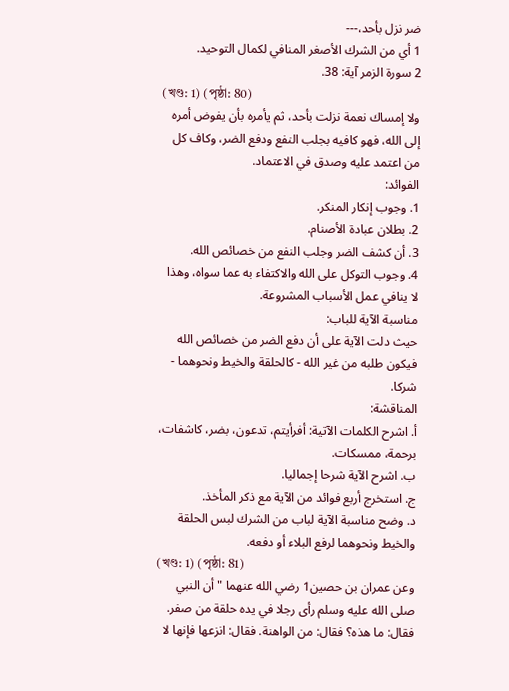ضر نزل بأحد،---
1 أي من الشرك الأصغر المنافي لكمال التوحيد.
2 سورة الزمر آية: 38.
(খণ্ড: 1) (পৃষ্ঠা: 80)
ولا إمساك نعمة نزلت بأحد، ثم يأمره بأن يفوض أمره إلى الله، فهو كافيه بجلب النفع ودفع الضر، وكاف كل من اعتمد عليه وصدق في الاعتماد.
الفوائد:
1. وجوب إنكار المنكر.
2. بطلان عبادة الأصنام.
3. أن كشف الضر وجلب النفع من خصائص الله.
4. وجوب التوكل على الله والاكتفاء به عما سواه، وهذا لا ينافي عمل الأسباب المشروعة.
مناسبة الآية للباب:
حيث دلت الآية على أن دفع الضر من خصائص الله فيكون طلبه من غير الله - كالحلقة والخيط ونحوهما - شركا.
المناقشة:
أ. اشرح الكلمات الآتية: أفرأيتم، تدعون، بضر، كاشفات، برحمة، ممسكات.
ب. اشرح الآية شرحا إجماليا.
ج. استخرج أربع فوائد من الآية مع ذكر المأخذ.
د. وضح مناسبة الآية لباب من الشرك لبس الحلقة والخيط ونحوهما لرفع البلاء أو دفعه.
(খণ্ড: 1) (পৃষ্ঠা: 81)
وعن عمران بن حصين1 رضي الله عنهما " أن النبي صلى الله عليه وسلم رأى رجلا في يده حلقة من صفر. فقال: ما هذه؟ فقال: من الواهنة. فقال: انزعها فإنها لا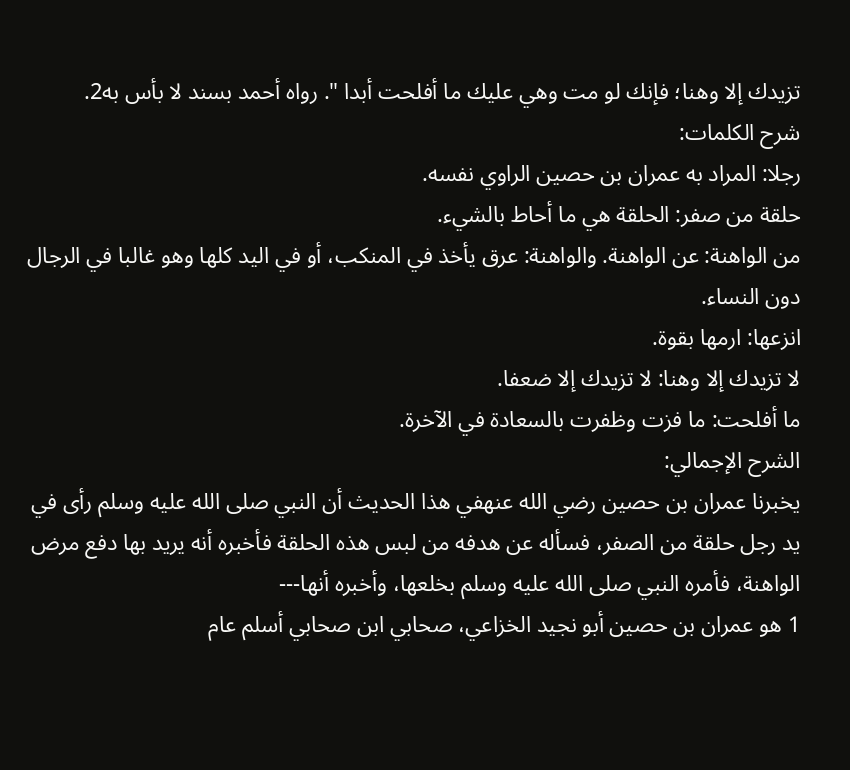تزيدك إلا وهنا؛ فإنك لو مت وهي عليك ما أفلحت أبدا ". رواه أحمد بسند لا بأس به2.
شرح الكلمات:
رجلا: المراد به عمران بن حصين الراوي نفسه.
حلقة من صفر: الحلقة هي ما أحاط بالشيء.
من الواهنة: عن الواهنة. والواهنة: عرق يأخذ في المنكب، أو في اليد كلها وهو غالبا في الرجال دون النساء.
انزعها: ارمها بقوة.
لا تزيدك إلا وهنا: لا تزيدك إلا ضعفا.
ما أفلحت: ما فزت وظفرت بالسعادة في الآخرة.
الشرح الإجمالي:
يخبرنا عمران بن حصين رضي الله عنهفي هذا الحديث أن النبي صلى الله عليه وسلم رأى في يد رجل حلقة من الصفر، فسأله عن هدفه من لبس هذه الحلقة فأخبره أنه يريد بها دفع مرض الواهنة، فأمره النبي صلى الله عليه وسلم بخلعها، وأخبره أنها---
1 هو عمران بن حصين أبو نجيد الخزاعي، صحابي ابن صحابي أسلم عام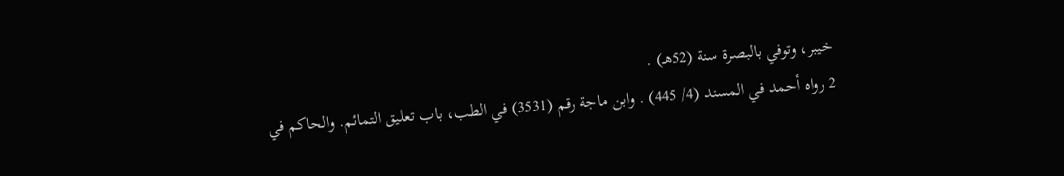خيبر، وتوفي بالبصرة سنة (52هـ) .
2 رواه أحمد في المسند (4/ 445) . وابن ماجة رقم (3531) في الطب، باب تعليق التمائم. والحاكم في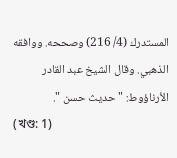المستدرك (4/ 216) وصححه. ووافقه الذهبي. وقال الشيخ عبد القادر الأرناؤوط: " حديث حسن ".
(খণ্ড: 1)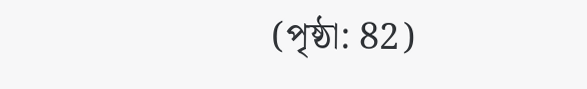(পৃষ্ঠা: 82)